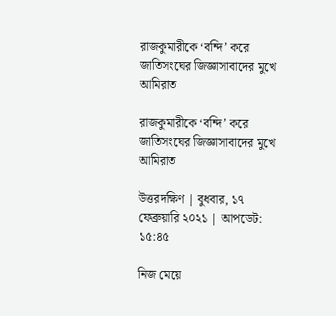রাজকুমারীকে ‘বন্দি’ করে জাতিসংঘের জিজ্ঞাসাবাদের মুখে আমিরাত

রাজকুমারীকে ‘বন্দি’ করে জাতিসংঘের জিজ্ঞাসাবাদের মুখে আমিরাত

উত্তরদক্ষিণ | বুধবার, ১৭ ফেব্রুয়ারি ২০২১ | আপডেট: ১৫:৪৫

নিজ মেয়ে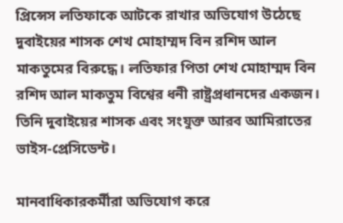প্রিন্সেস লতিফাকে আটকে রাখার অভিযোগ উঠেছে দুবাইয়ের শাসক শেখ মোহাম্মদ বিন রশিদ আল মাকতুমের বিরুদ্ধে। লতিফার পিতা শেখ মোহাম্মদ বিন রশিদ আল মাকতুম বিশ্বের ধনী রাষ্ট্রপ্রধানদের একজন। তিনি দুবাইয়ের শাসক এবং সংযুক্ত আরব আমিরাতের ভাইস-প্রেসিডেন্ট।

মানবাধিকারকর্মীরা অভিযোগ করে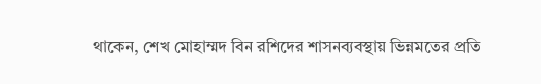থাকেন, শেখ মোহাম্মদ বিন রশিদের শাসনব্যবস্থায় ভিন্নমতের প্রতি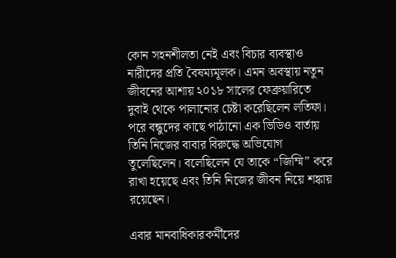কোন সহনশীলতা নেই এবং বিচার ব্যবস্থাও নারীদের প্রতি বৈষম্যমূলক। এমন অবস্থায় নতুন জীবনের আশায় ২০১৮ সালের ফেব্রুয়ারিতে দুবাই থেকে পালানোর চেষ্টা করেছিলেন লতিফা। পরে বন্ধুদের কাছে পাঠানো এক ভিডিও বার্তায় তিনি নিজের বাবার বিরুদ্ধে অভিযোগ তুলেছিলেন। বলেছিলেন যে তাকে “জিম্মি” করে রাখা হয়েছে এবং তিনি নিজের জীবন নিয়ে শঙ্কায় রয়েছেন।

এবার মানবাধিকারকর্মীদের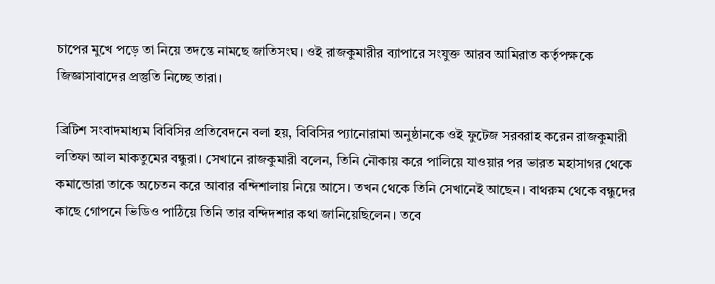চাপের মুখে পড়ে তা নিয়ে তদন্তে নামছে জাতিসংঘ। ওই রাজকুমারীর ব্যাপারে সংযুক্ত আরব আমিরাত কর্তৃপক্ষকে জিজ্ঞাসাবাদের প্রস্তুতি নিচ্ছে তারা।

ব্রিটিশ সংবাদমাধ্যম বিবিসির প্রতিবেদনে বলা হয়, বিবিসির প্যানোরামা অনুষ্ঠানকে ওই ফুটেজ সরবরাহ করেন রাজকুমারী লতিফা আল মাকতুমের বন্ধুরা। সেখানে রাজকুমারী বলেন, তিনি নৌকায় করে পালিয়ে যাওয়ার পর ভারত মহাসাগর থেকে কমান্ডোরা তাকে অচেতন করে আবার বন্দিশালায় নিয়ে আসে। তখন থেকে তিনি সেখানেই আছেন। বাথরুম থেকে বন্ধুদের কাছে গোপনে ভিডিও পাঠিয়ে তিনি তার বন্দিদশার কথা জানিয়েছিলেন। তবে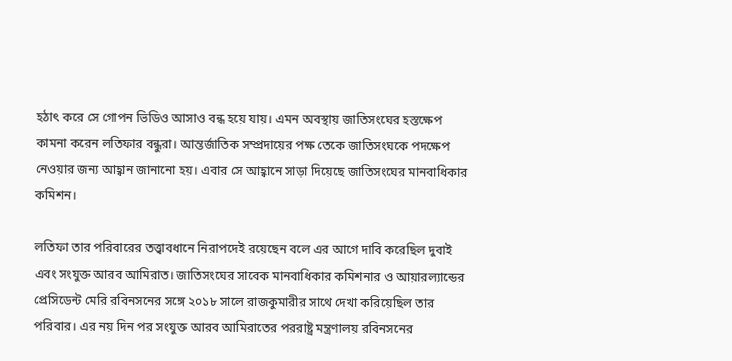হঠাৎ করে সে গোপন ভিডিও আসাও বন্ধ হয়ে যায়। এমন অবস্থায় জাতিসংঘের হস্তক্ষেপ কামনা করেন লতিফার বন্ধুরা। আন্তর্জাতিক সম্প্রদায়ের পক্ষ তেকে জাতিসংঘকে পদক্ষেপ নেওয়ার জন্য আহ্বান জানানো হয়। এবার সে আহ্বানে সাড়া দিয়েছে জাতিসংঘের মানবাধিকার কমিশন।

লতিফা তার পরিবারের তত্ত্বাবধানে নিরাপদেই রয়েছেন বলে এর আগে দাবি করেছিল দুবাই এবং সংযুক্ত আরব আমিরাত। জাতিসংঘের সাবেক মানবাধিকার কমিশনার ও আয়ারল্যান্ডের প্রেসিডেন্ট মেরি রবিনসনের সঙ্গে ২০১৮ সালে রাজকুমারীর সাথে দেখা করিয়েছিল তার পরিবার। এর নয় দিন পর সংযুক্ত আরব আমিরাতের পররাষ্ট্র মন্ত্রণালয় রবিনসনের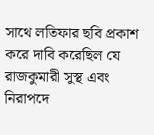সাথে লতিফার ছবি প্রকাশ করে দাবি করেছিল যে রাজকুমারী সুস্থ এবং নিরাপদে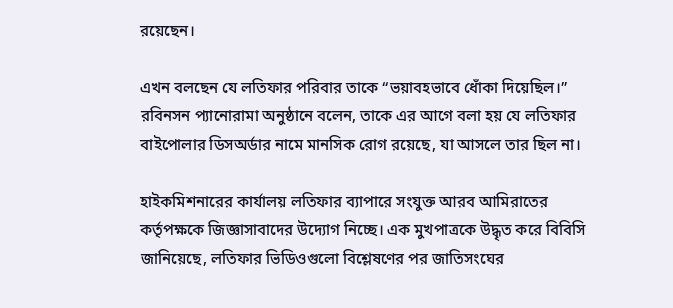রয়েছেন।

এখন বলছেন যে লতিফার পরিবার তাকে “ভয়াবহভাবে ধোঁকা দিয়েছিল।” রবিনসন প্যানোরামা অনুষ্ঠানে বলেন, তাকে এর আগে বলা হয় যে লতিফার বাইপোলার ডিসঅর্ডার নামে মানসিক রোগ রয়েছে, যা আসলে তার ছিল না।

হাইকমিশনারের কার্যালয় লতিফার ব্যাপারে সংযুক্ত আরব আমিরাতের কর্তৃপক্ষকে জিজ্ঞাসাবাদের উদ্যোগ নিচ্ছে। এক মুখপাত্রকে উদ্ধৃত করে বিবিসি জানিয়েছে, লতিফার ভিডিওগুলো বিশ্লেষণের পর জাতিসংঘের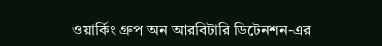ওয়ার্কিং গ্রুপ অন আরবিটারি ডিটেনশন-এর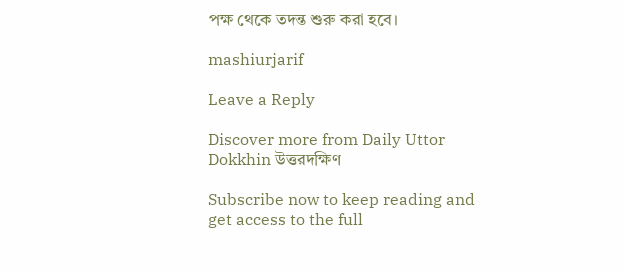পক্ষ থেকে তদন্ত শুরু করা হবে।

mashiurjarif

Leave a Reply

Discover more from Daily Uttor Dokkhin উত্তরদক্ষিণ

Subscribe now to keep reading and get access to the full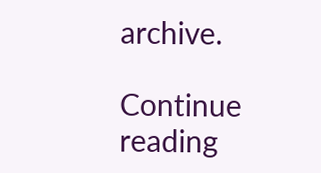archive.

Continue reading